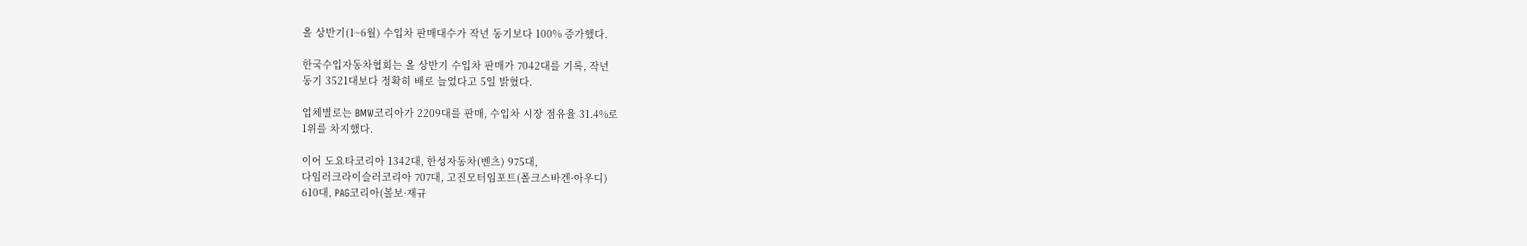올 상반기(1~6월) 수입차 판매대수가 작년 동기보다 100% 증가했다.

한국수입자동차협회는 올 상반기 수입차 판매가 7042대를 기록, 작년
동기 3521대보다 정확히 배로 늘었다고 5일 밝혔다.

업체별로는 BMW코리아가 2209대를 판매, 수입차 시장 점유율 31.4%로
1위를 차지했다.

이어 도요타코리아 1342대, 한성자동차(벤츠) 975대,
다임러크라이슬러코리아 707대, 고진모터임포트(폴크스바겐·아우디)
610대, PAG코리아(볼보·재규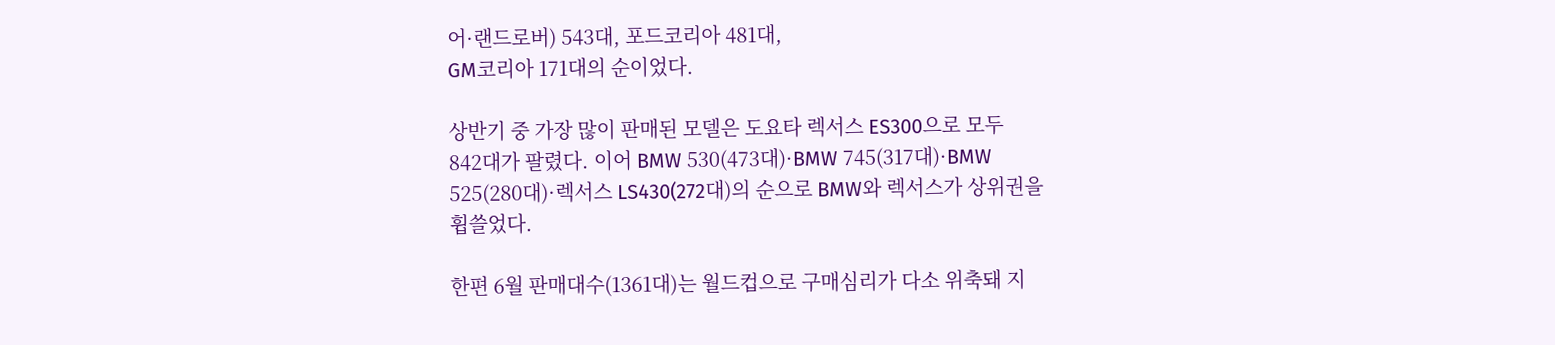어·랜드로버) 543대, 포드코리아 481대,
GM코리아 171대의 순이었다.

상반기 중 가장 많이 판매된 모델은 도요타 렉서스 ES300으로 모두
842대가 팔렸다. 이어 BMW 530(473대)·BMW 745(317대)·BMW
525(280대)·렉서스 LS430(272대)의 순으로 BMW와 렉서스가 상위권을
휩쓸었다.

한편 6월 판매대수(1361대)는 월드컵으로 구매심리가 다소 위축돼 지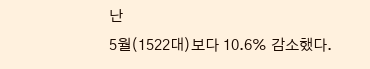난
5월(1522대)보다 10.6% 감소했다.